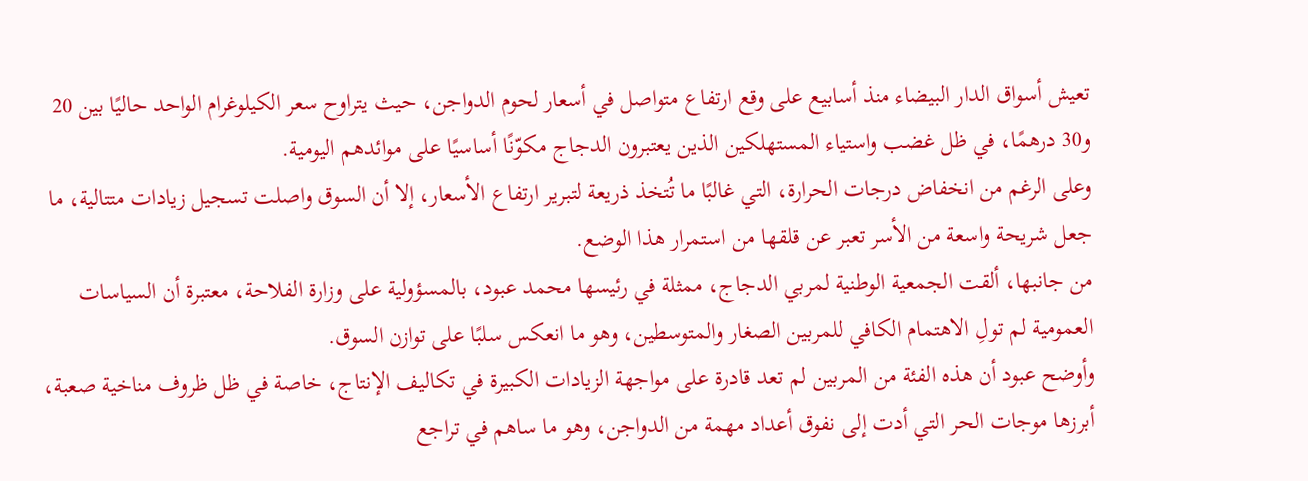تعيش أسواق الدار البيضاء منذ أسابيع على وقع ارتفاع متواصل في أسعار لحوم الدواجن، حيث يتراوح سعر الكيلوغرام الواحد حاليًا بين 20 و30 درهمًا، في ظل غضب واستياء المستهلكين الذين يعتبرون الدجاج مكوّنًا أساسيًا على موائدهم اليومية.
وعلى الرغم من انخفاض درجات الحرارة، التي غالبًا ما تُتخذ ذريعة لتبرير ارتفاع الأسعار، إلا أن السوق واصلت تسجيل زيادات متتالية، ما جعل شريحة واسعة من الأسر تعبر عن قلقها من استمرار هذا الوضع.
من جانبها، ألقت الجمعية الوطنية لمربي الدجاج، ممثلة في رئيسها محمد عبود، بالمسؤولية على وزارة الفلاحة، معتبرة أن السياسات العمومية لم تولِ الاهتمام الكافي للمربين الصغار والمتوسطين، وهو ما انعكس سلبًا على توازن السوق.
وأوضح عبود أن هذه الفئة من المربين لم تعد قادرة على مواجهة الزيادات الكبيرة في تكاليف الإنتاج، خاصة في ظل ظروف مناخية صعبة، أبرزها موجات الحر التي أدت إلى نفوق أعداد مهمة من الدواجن، وهو ما ساهم في تراجع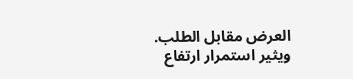العرض مقابل الطلب.
ويثير استمرار ارتفاع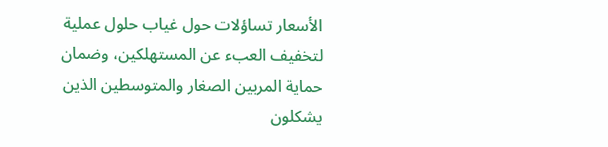الأسعار تساؤلات حول غياب حلول عملية لتخفيف العبء عن المستهلكين، وضمان حماية المربين الصغار والمتوسطين الذين يشكلون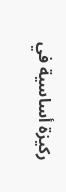ركيزة أساسية في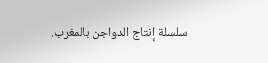سلسلة إنتاج الدواجن بالمغرب.